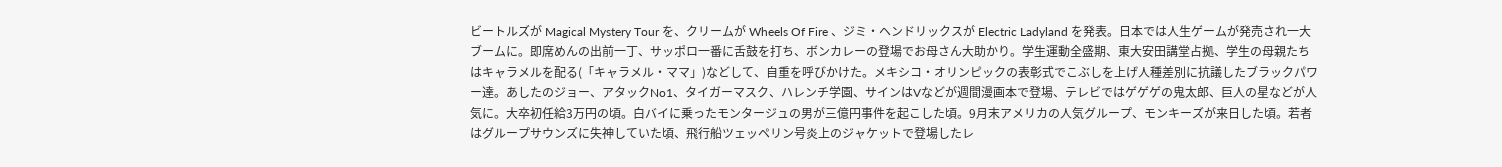ビートルズが Magical Mystery Tour を、クリームが Wheels Of Fire 、ジミ・ヘンドリックスが Electric Ladyland を発表。日本では人生ゲームが発売され一大ブームに。即席めんの出前一丁、サッポロ一番に舌鼓を打ち、ボンカレーの登場でお母さん大助かり。学生運動全盛期、東大安田講堂占拠、学生の母親たちはキャラメルを配る(「キャラメル・ママ」)などして、自重を呼びかけた。メキシコ・オリンピックの表彰式でこぶしを上げ人種差別に抗議したブラックパワー達。あしたのジョー、アタックNo1、タイガーマスク、ハレンチ学園、サインはVなどが週間漫画本で登場、テレビではゲゲゲの鬼太郎、巨人の星などが人気に。大卒初任給3万円の頃。白バイに乗ったモンタージュの男が三億円事件を起こした頃。9月末アメリカの人気グループ、モンキーズが来日した頃。若者はグループサウンズに失神していた頃、飛行船ツェッペリン号炎上のジャケットで登場したレ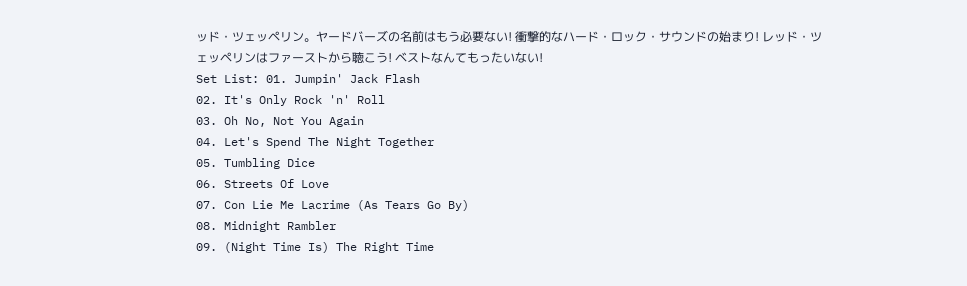ッド・ツェッペリン。ヤードバーズの名前はもう必要ない! 衝撃的なハード・ロック・サウンドの始まり! レッド・ツェッペリンはファーストから聴こう! ベストなんてもったいない!
Set List: 01. Jumpin' Jack Flash
02. It's Only Rock 'n' Roll
03. Oh No, Not You Again
04. Let's Spend The Night Together
05. Tumbling Dice
06. Streets Of Love
07. Con Lie Me Lacrime (As Tears Go By)
08. Midnight Rambler
09. (Night Time Is) The Right Time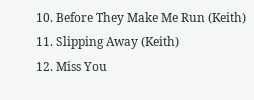10. Before They Make Me Run (Keith)
11. Slipping Away (Keith)
12. Miss You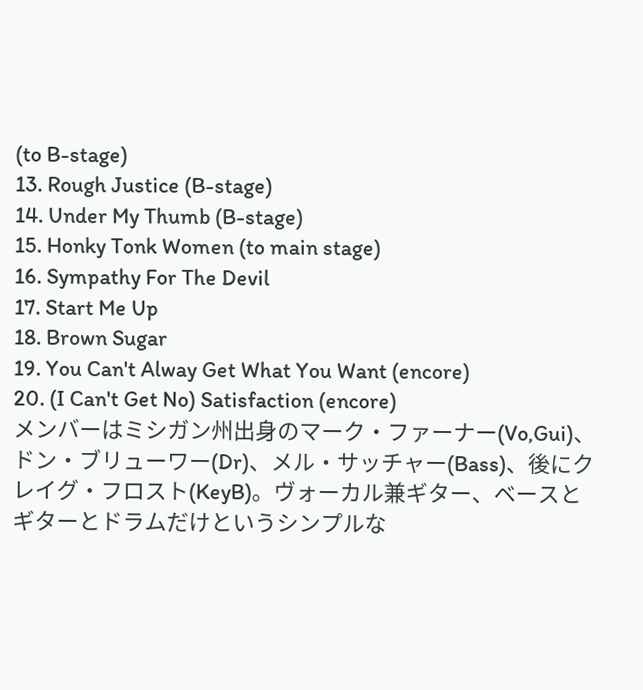(to B-stage)
13. Rough Justice (B-stage)
14. Under My Thumb (B-stage)
15. Honky Tonk Women (to main stage)
16. Sympathy For The Devil
17. Start Me Up
18. Brown Sugar
19. You Can't Alway Get What You Want (encore)
20. (I Can't Get No) Satisfaction (encore)
メンバーはミシガン州出身のマーク・ファーナー(Vo,Gui)、ドン・ブリューワー(Dr)、メル・サッチャー(Bass)、後にクレイグ・フロスト(KeyB)。ヴォーカル兼ギター、ベースとギターとドラムだけというシンプルな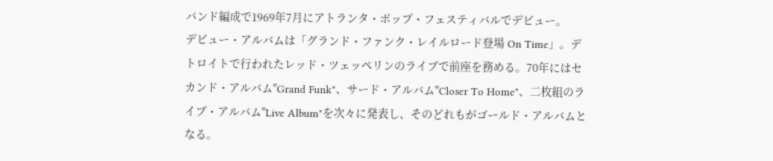バンド編成で1969年7月にアトランタ・ポップ・フェスティバルでデビュー。
デビュー・アルバムは「グランド・ファンク・レイルロード登場 On Time」。デトロイトで行われたレッド・ツェッペリンのライブで前座を務める。70年にはセカンド・アルバム"Grand Funk"、サード・アルバム"Closer To Home"、二枚組のライブ・アルバム"Live Album"を次々に発表し、そのどれもがゴールド・アルバムとなる。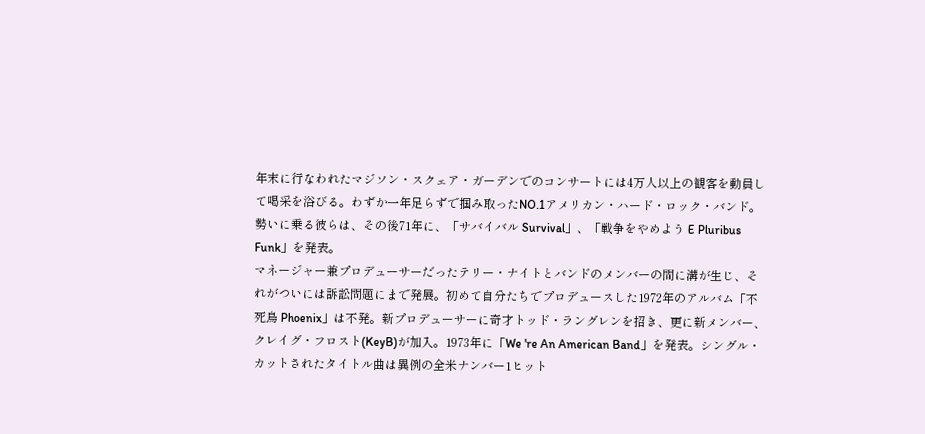年末に行なわれたマジソン・スクェア・ガーデンでのコンサートには4万人以上の観客を動員して喝采を浴びる。わずか一年足らずで掴み取ったNO.1アメリカン・ハード・ロック・バンド。勢いに乗る彼らは、その後71年に、「サバイバル Survival」、「戦争をやめよう E Pluribus Funk」を発表。
マネージャー兼プロデューサーだったテリー・ナイトとバンドのメンバーの間に溝が生じ、それがついには訴訟問題にまで発展。初めて自分たちでプロデュースした1972年のアルバム「不死鳥 Phoenix」は不発。新プロデューサーに奇才トッド・ラングレンを招き、更に新メンバー、クレイグ・フロスト(KeyB)が加入。1973年に「We 're An American Band」を発表。シングル・カットされたタイトル曲は異例の全米ナンバー1ヒット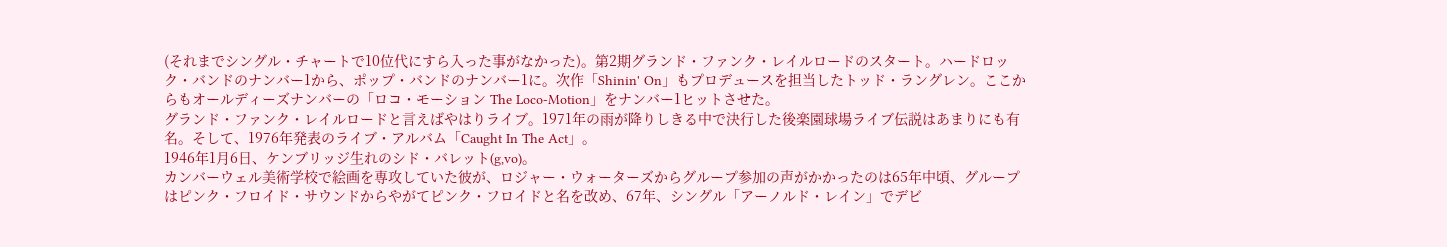(それまでシングル・チャートで10位代にすら入った事がなかった)。第2期グランド・ファンク・レイルロードのスタート。ハードロック・バンドのナンバー1から、ポップ・バンドのナンバー1に。次作「Shinin' On」もプロデュースを担当したトッド・ラングレン。ここからもオールディーズナンバーの「ロコ・モーション The Loco-Motion」をナンバー1ヒットさせた。
グランド・ファンク・レイルロードと言えばやはりライブ。1971年の雨が降りしきる中で決行した後楽園球場ライブ伝説はあまりにも有名。そして、1976年発表のライブ・アルバム「Caught In The Act」。
1946年1月6日、ケンブリッジ生れのシド・バレット(g,vo)。
カンバーウェル美術学校で絵画を専攻していた彼が、ロジャー・ウォーターズからグループ参加の声がかかったのは65年中頃、グループはピンク・フロイド・サウンドからやがてピンク・フロイドと名を改め、67年、シングル「アーノルド・レイン」でデビ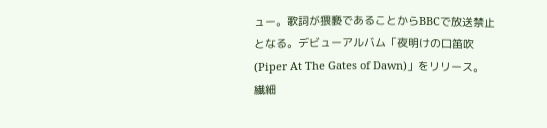ュー。歌詞が猥褻であることからBBCで放送禁止となる。デビューアルバム「夜明けの口笛吹(Piper At The Gates of Dawn)」をリリース。
繊細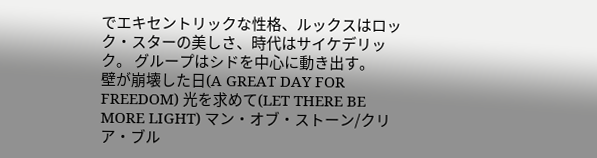でエキセントリックな性格、ルックスはロック・スターの美しさ、時代はサイケデリック。 グループはシドを中心に動き出す。
壁が崩壊した日(A GREAT DAY FOR FREEDOM) 光を求めて(LET THERE BE MORE LIGHT) マン・オブ・ストーン/クリア・ブル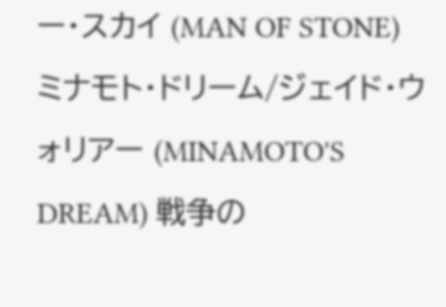ー・スカイ (MAN OF STONE) ミナモト・ドリーム/ジェイド・ウォリアー (MINAMOTO'S DREAM) 戦争の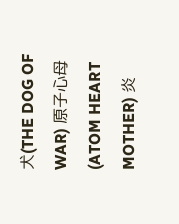犬(THE DOG OF WAR) 原子心母(ATOM HEART MOTHER) 炎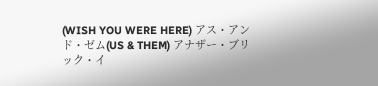(WISH YOU WERE HERE) アス・アンド・ゼム(US & THEM) アナザー・ブリック・イ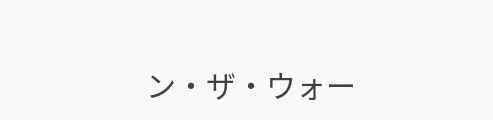ン・ザ・ウォー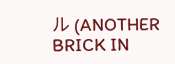ル (ANOTHER BRICK IN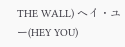THE WALL) ヘイ・ユー(HEY YOU)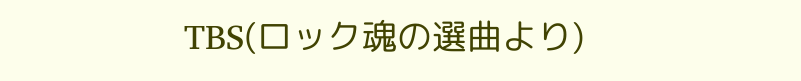TBS(ロック魂の選曲より)